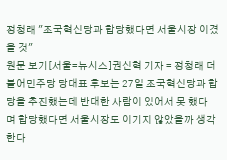정청래 "조국혁신당과 합당했다면 서울시장 이겼을 것"
원문 보기[서울=뉴시스]권신혁 기자 = 정청래 더불어민주당 당대표 후보는 27일 조국혁신당과 합당을 추진했는데 반대한 사람이 있어서 못 했다 며 합당했다면 서울시장도 이기지 않았을까 생각한다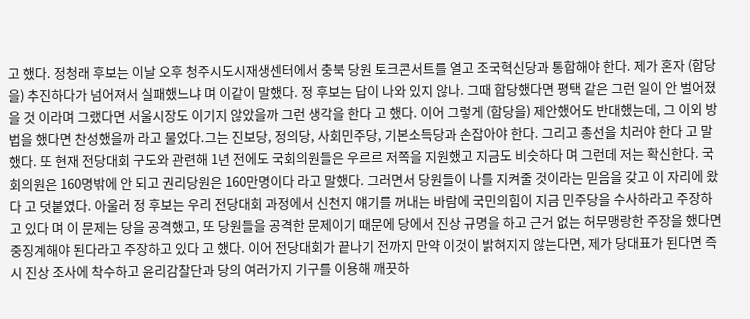고 했다. 정청래 후보는 이날 오후 청주시도시재생센터에서 충북 당원 토크콘서트를 열고 조국혁신당과 통합해야 한다. 제가 혼자 (합당을) 추진하다가 넘어져서 실패했느냐 며 이같이 말했다. 정 후보는 답이 나와 있지 않나. 그때 합당했다면 평택 같은 그런 일이 안 벌어졌을 것 이라며 그랬다면 서울시장도 이기지 않았을까 그런 생각을 한다 고 했다. 이어 그렇게 (합당을) 제안했어도 반대했는데, 그 이외 방법을 했다면 찬성했을까 라고 물었다.그는 진보당, 정의당, 사회민주당, 기본소득당과 손잡아야 한다. 그리고 총선을 치러야 한다 고 말했다. 또 현재 전당대회 구도와 관련해 1년 전에도 국회의원들은 우르르 저쪽을 지원했고 지금도 비슷하다 며 그런데 저는 확신한다. 국회의원은 160명밖에 안 되고 권리당원은 160만명이다 라고 말했다. 그러면서 당원들이 나를 지켜줄 것이라는 믿음을 갖고 이 자리에 왔다 고 덧붙였다. 아울러 정 후보는 우리 전당대회 과정에서 신천지 얘기를 꺼내는 바람에 국민의힘이 지금 민주당을 수사하라고 주장하고 있다 며 이 문제는 당을 공격했고, 또 당원들을 공격한 문제이기 때문에 당에서 진상 규명을 하고 근거 없는 허무맹랑한 주장을 했다면 중징계해야 된다라고 주장하고 있다 고 했다. 이어 전당대회가 끝나기 전까지 만약 이것이 밝혀지지 않는다면, 제가 당대표가 된다면 즉시 진상 조사에 착수하고 윤리감찰단과 당의 여러가지 기구를 이용해 깨끗하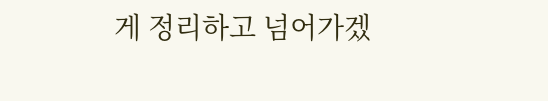게 정리하고 넘어가겠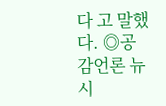다 고 말했다. ◎공감언론 뉴시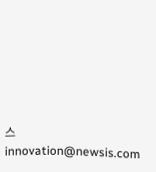스 innovation@newsis.com